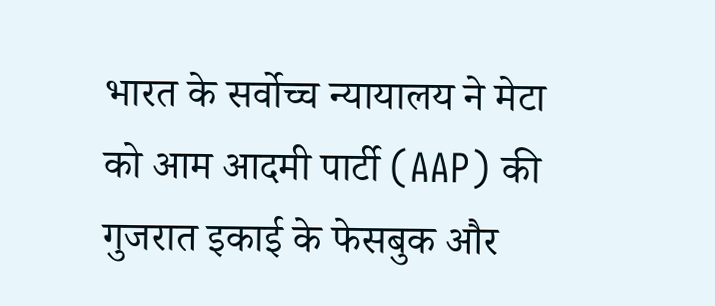भारत के सर्वोच्च न्यायालय ने मेटा को आम आदमी पार्टी (AAP) की गुजरात इकाई के फेसबुक और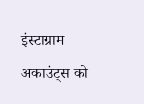इंस्टाग्राम अकाउंट्स को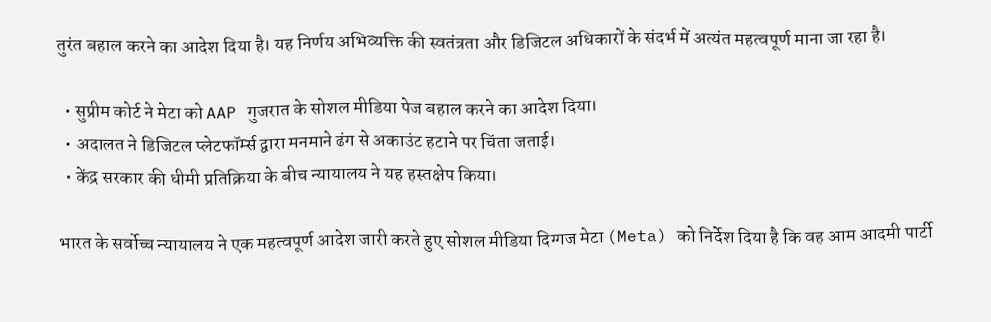तुरंत बहाल करने का आदेश दिया है। यह निर्णय अभिव्यक्ति की स्वतंत्रता और डिजिटल अधिकारों के संदर्भ में अत्यंत महत्वपूर्ण माना जा रहा है।

  • सुप्रीम कोर्ट ने मेटा को AAP गुजरात के सोशल मीडिया पेज बहाल करने का आदेश दिया।
  • अदालत ने डिजिटल प्लेटफॉर्म्स द्वारा मनमाने ढंग से अकाउंट हटाने पर चिंता जताई।
  • केंद्र सरकार की धीमी प्रतिक्रिया के बीच न्यायालय ने यह हस्तक्षेप किया।

भारत के सर्वोच्च न्यायालय ने एक महत्वपूर्ण आदेश जारी करते हुए सोशल मीडिया दिग्गज मेटा (Meta) को निर्देश दिया है कि वह आम आदमी पार्टी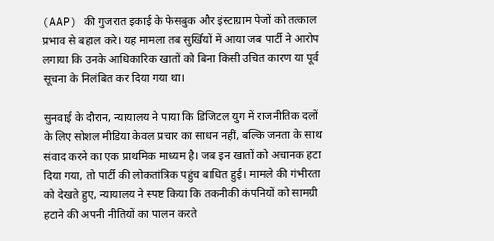(AAP) की गुजरात इकाई के फेसबुक और इंस्टाग्राम पेजों को तत्काल प्रभाव से बहाल करे। यह मामला तब सुर्खियों में आया जब पार्टी ने आरोप लगाया कि उनके आधिकारिक खातों को बिना किसी उचित कारण या पूर्व सूचना के निलंबित कर दिया गया था।

सुनवाई के दौरान, न्यायालय ने पाया कि डिजिटल युग में राजनीतिक दलों के लिए सोशल मीडिया केवल प्रचार का साधन नहीं, बल्कि जनता के साथ संवाद करने का एक प्राथमिक माध्यम है। जब इन खातों को अचानक हटा दिया गया, तो पार्टी की लोकतांत्रिक पहुंच बाधित हुई। मामले की गंभीरता को देखते हुए, न्यायालय ने स्पष्ट किया कि तकनीकी कंपनियों को सामग्री हटाने की अपनी नीतियों का पालन करते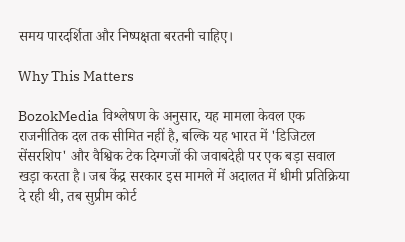समय पारदर्शिता और निष्पक्षता बरतनी चाहिए।

Why This Matters

BozokMedia विश्लेषण के अनुसार, यह मामला केवल एक राजनीतिक दल तक सीमित नहीं है, बल्कि यह भारत में 'डिजिटल सेंसरशिप' और वैश्विक टेक दिग्गजों की जवाबदेही पर एक बड़ा सवाल खड़ा करता है। जब केंद्र सरकार इस मामले में अदालत में धीमी प्रतिक्रिया दे रही थी, तब सुप्रीम कोर्ट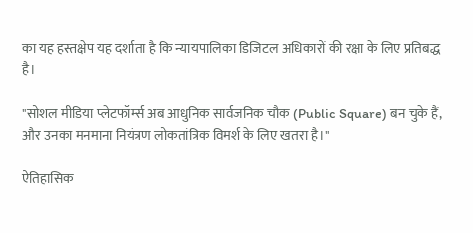का यह हस्तक्षेप यह दर्शाता है कि न्यायपालिका डिजिटल अधिकारों की रक्षा के लिए प्रतिबद्ध है।

"सोशल मीडिया प्लेटफॉर्म्स अब आधुनिक सार्वजनिक चौक (Public Square) बन चुके हैं, और उनका मनमाना नियंत्रण लोकतांत्रिक विमर्श के लिए खतरा है।"

ऐतिहासिक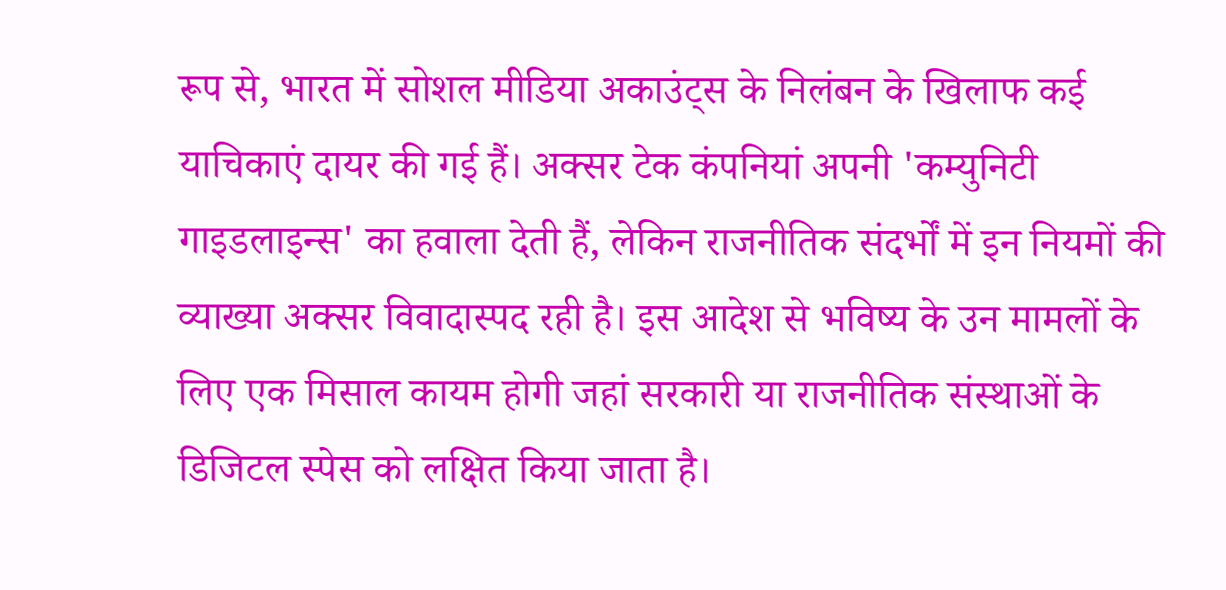रूप से, भारत में सोशल मीडिया अकाउंट्स के निलंबन के खिलाफ कई याचिकाएं दायर की गई हैं। अक्सर टेक कंपनियां अपनी 'कम्युनिटी गाइडलाइन्स' का हवाला देती हैं, लेकिन राजनीतिक संदर्भों में इन नियमों की व्याख्या अक्सर विवादास्पद रही है। इस आदेश से भविष्य के उन मामलों के लिए एक मिसाल कायम होगी जहां सरकारी या राजनीतिक संस्थाओं के डिजिटल स्पेस को लक्षित किया जाता है।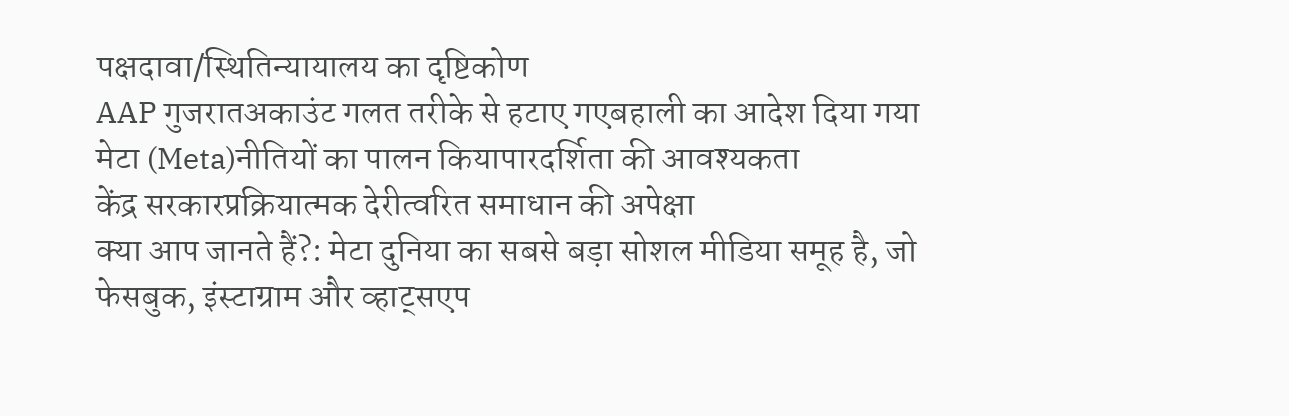पक्षदावा/स्थितिन्यायालय का दृष्टिकोण
AAP गुजरातअकाउंट गलत तरीके से हटाए गएबहाली का आदेश दिया गया
मेटा (Meta)नीतियों का पालन कियापारदर्शिता की आवश्यकता
केंद्र सरकारप्रक्रियात्मक देरीत्वरित समाधान की अपेक्षा
क्या आप जानते हैं?: मेटा दुनिया का सबसे बड़ा सोशल मीडिया समूह है, जो फेसबुक, इंस्टाग्राम और व्हाट्सएप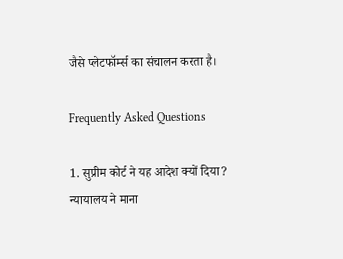जैसे प्लेटफॉर्म्स का संचालन करता है।

Frequently Asked Questions

1. सुप्रीम कोर्ट ने यह आदेश क्यों दिया?
न्यायालय ने माना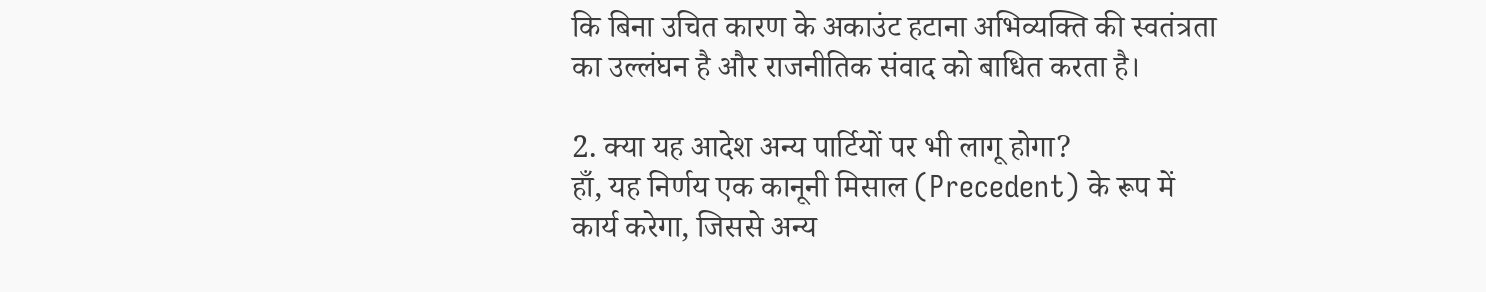कि बिना उचित कारण के अकाउंट हटाना अभिव्यक्ति की स्वतंत्रता का उल्लंघन है और राजनीतिक संवाद को बाधित करता है।

2. क्या यह आदेश अन्य पार्टियों पर भी लागू होगा?
हाँ, यह निर्णय एक कानूनी मिसाल (Precedent) के रूप में कार्य करेगा, जिससे अन्य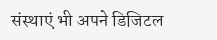संस्थाएं भी अपने डिजिटल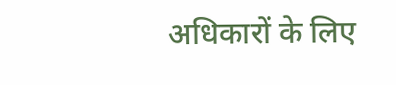अधिकारों के लिए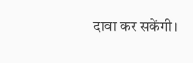दावा कर सकेंगी।